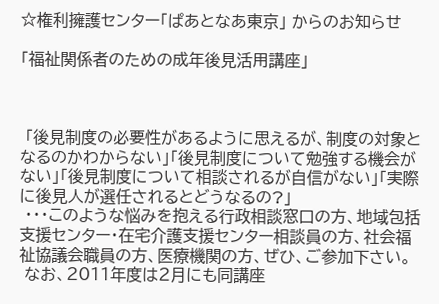☆権利擁護センター「ぱあとなあ東京」 からのお知らせ

「福祉関係者のための成年後見活用講座」



 「後見制度の必要性があるように思えるが、制度の対象となるのかわからない」「後見制度について勉強する機会がない」「後見制度について相談されるが自信がない」「実際に後見人が選任されるとどうなるの?」
 ・・・このような悩みを抱える行政相談窓口の方、地域包括支援センター・在宅介護支援センター相談員の方、社会福祉協議会職員の方、医療機関の方、ぜひ、ご参加下さい。
 なお、2011年度は2月にも同講座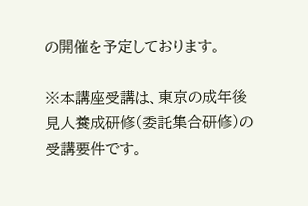の開催を予定しております。

※本講座受講は、東京の成年後見人養成研修(委託集合研修)の受講要件です。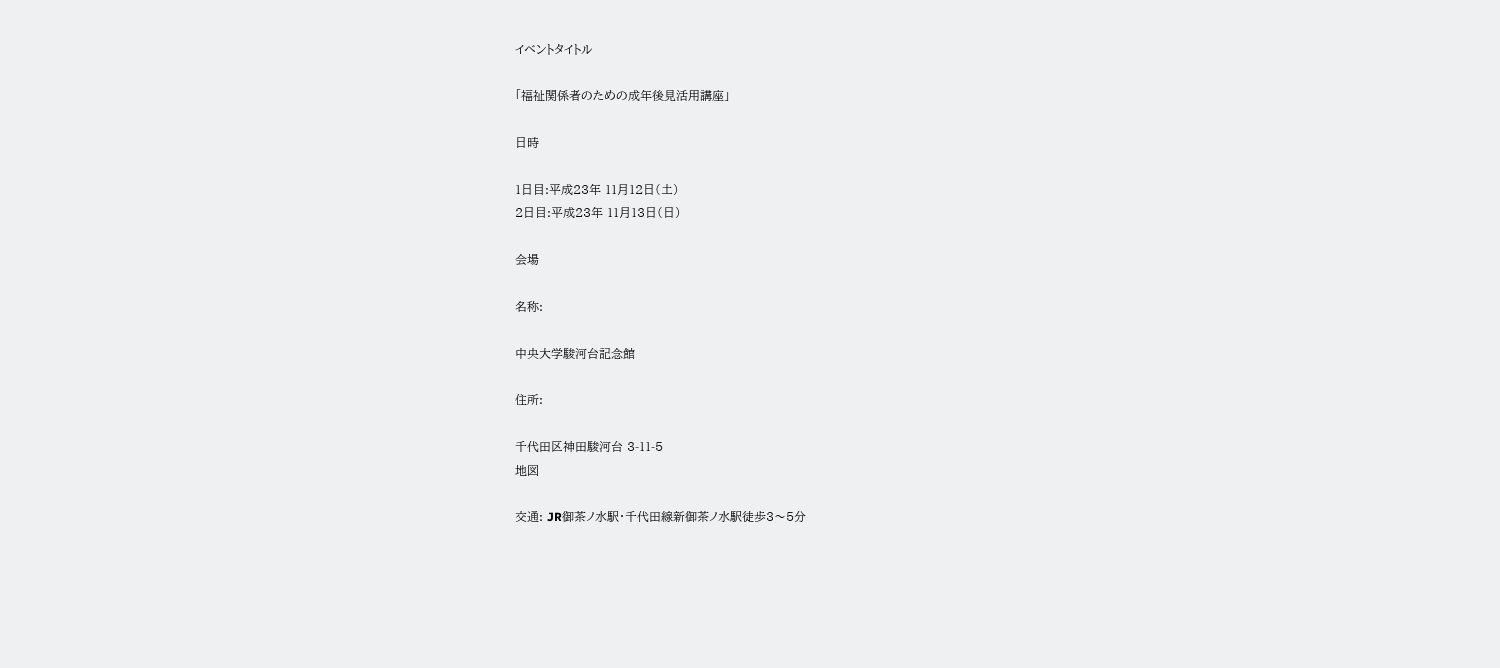イベントタイトル

「福祉関係者のための成年後見活用講座」

日時

1日目:平成23年 11月12日(土)
2日目:平成23年 11月13日(日)

会場

名称:

中央大学駿河台記念館

住所:

千代田区神田駿河台 3-11-5
地図

交通: JR御茶ノ水駅・千代田線新御茶ノ水駅徒歩3〜5分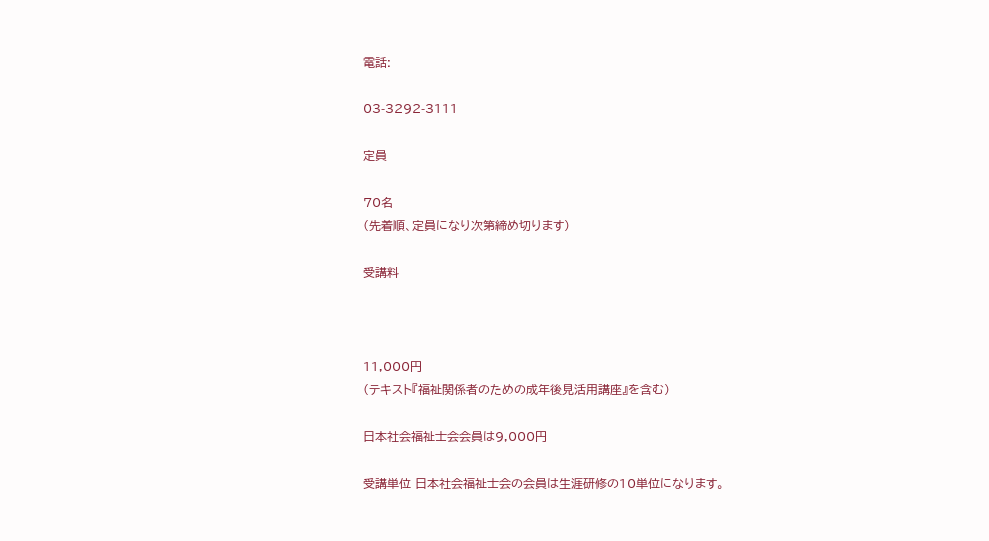電話:

03-3292-3111

定員

70名
(先着順、定員になり次第締め切ります)

受講料



11,000円
(テキスト『福祉関係者のための成年後見活用講座』を含む)

日本社会福祉士会会員は9,000円

受講単位 日本社会福祉士会の会員は生涯研修の10単位になります。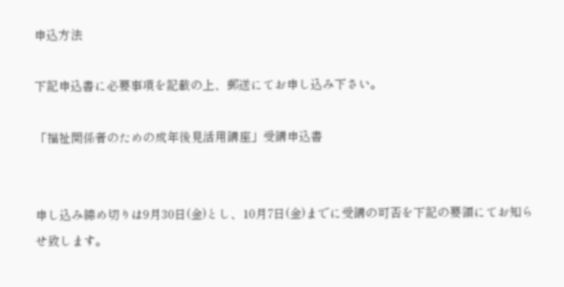申込方法

下記申込書に必要事項を記載の上、郵送にてお申し込み下さい。

「福祉関係者のための成年後見活用講座」受講申込書


申し込み締め切りは9月30日(金)とし、10月7日(金)までに受講の可否を下記の要領にてお知らせ致します。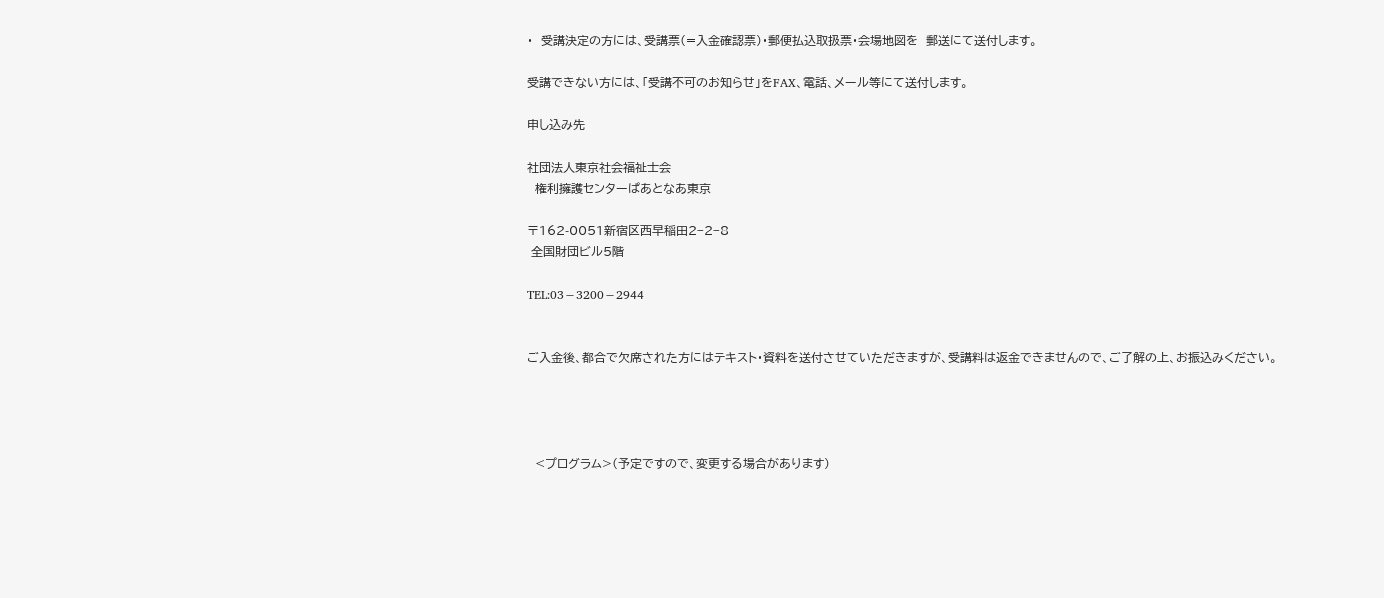・  受講決定の方には、受講票(=入金確認票)・郵便払込取扱票・会場地図を  郵送にて送付します。

受講できない方には、「受講不可のお知らせ」をFAX、電話、メール等にて送付します。

申し込み先

社団法人東京社会福祉士会
  権利擁護センターぱあとなあ東京

〒162-0051新宿区西早稲田2−2−8
 全国財団ビル5階

TEL:03−3200−2944


ご入金後、都合で欠席された方にはテキスト・資料を送付させていただきますが、受講料は返金できませんので、ご了解の上、お振込みください。




  <プログラム>(予定ですので、変更する場合があります)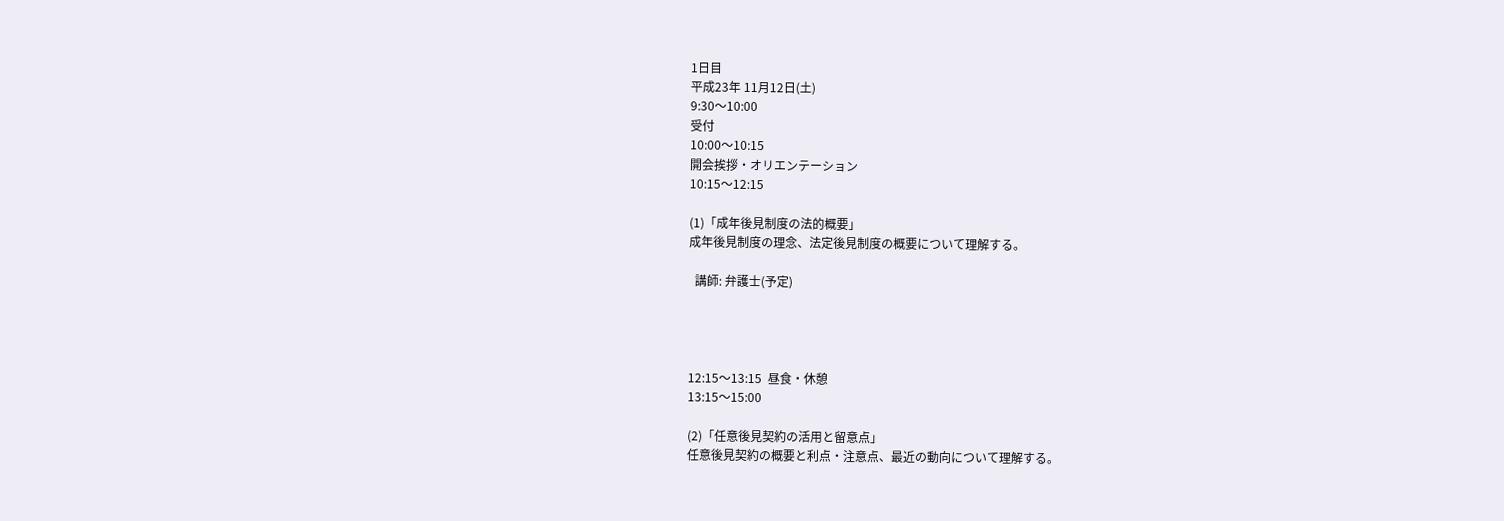1日目
平成23年 11月12日(土)
9:30〜10:00
受付
10:00〜10:15
開会挨拶・オリエンテーション
10:15〜12:15

(1)「成年後見制度の法的概要」
成年後見制度の理念、法定後見制度の概要について理解する。

  講師: 弁護士(予定)




12:15〜13:15  昼食・休憩
13:15〜15:00

(2)「任意後見契約の活用と留意点」
任意後見契約の概要と利点・注意点、最近の動向について理解する。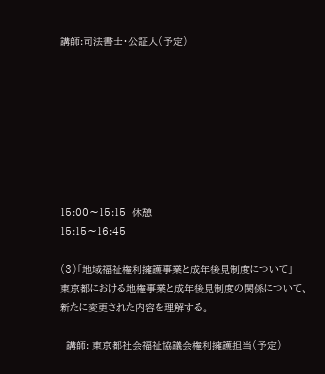講師:司法書士・公証人(予定)








15:00〜15:15  休憩
15:15〜16:45

(3)「地域福祉権利擁護事業と成年後見制度について」
東京都における地権事業と成年後見制度の関係について、新たに変更された内容を理解する。

  講師: 東京都社会福祉協議会権利擁護担当(予定)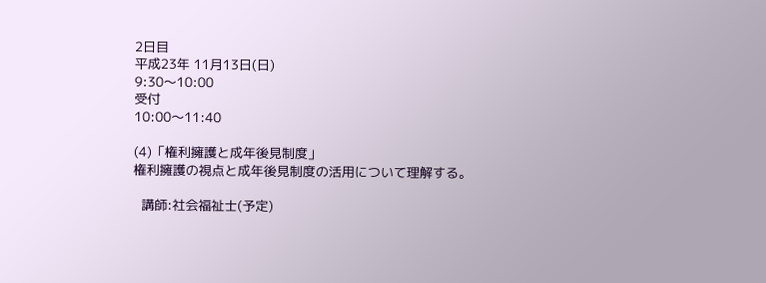2日目
平成23年 11月13日(日)
9:30〜10:00
受付
10:00〜11:40

(4)「権利擁護と成年後見制度」
権利擁護の視点と成年後見制度の活用について理解する。

  講師:社会福祉士(予定)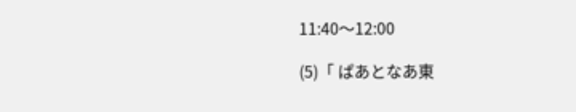11:40〜12:00

(5)「 ぱあとなあ東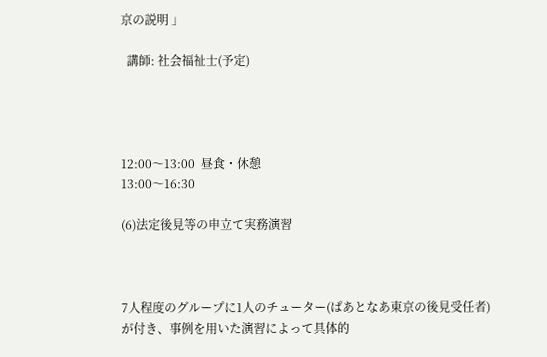京の説明 」

  講師: 社会福祉士(予定)




12:00〜13:00  昼食・休憩
13:00〜16:30

(6)法定後見等の申立て実務演習



7人程度のグループに1人のチューター(ぱあとなあ東京の後見受任者)が付き、事例を用いた演習によって具体的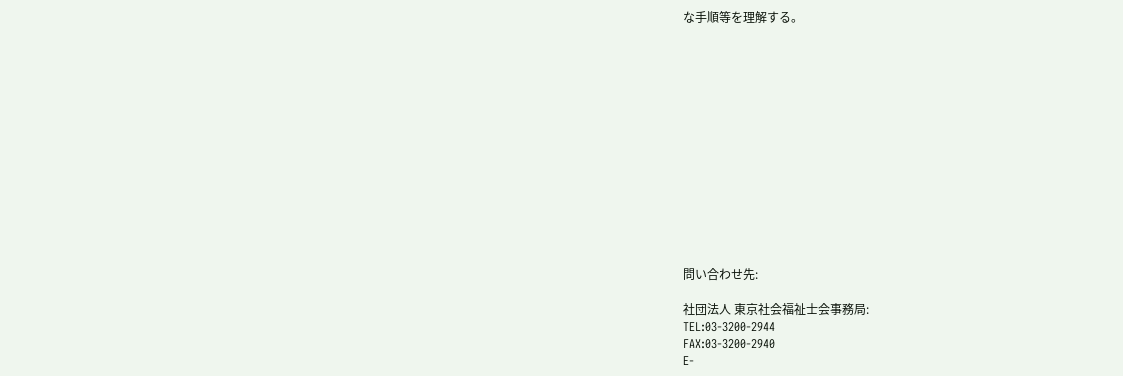な手順等を理解する。














問い合わせ先:

社団法人 東京社会福祉士会事務局:
TEL:03-3200-2944
FAX:03-3200-2940
E-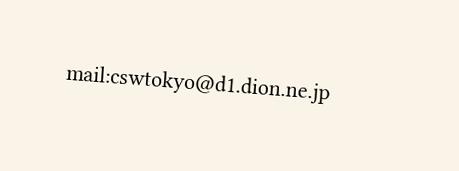mail:cswtokyo@d1.dion.ne.jp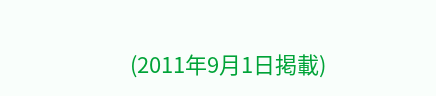(2011年9月1日掲載)